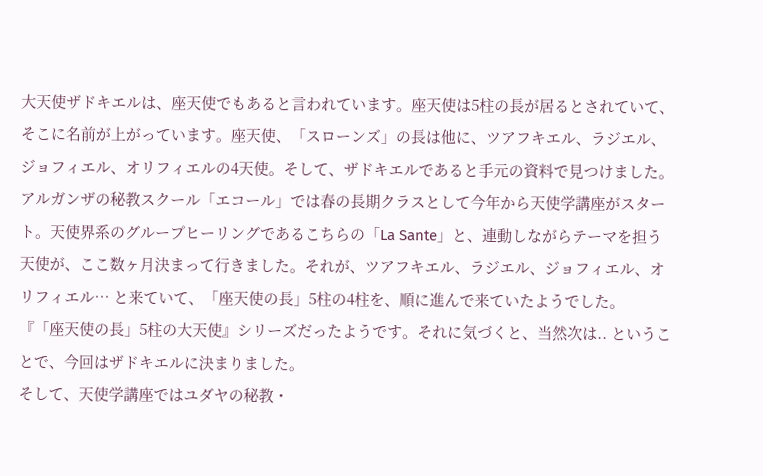大天使ザドキエルは、座天使でもあると言われています。座天使は5柱の長が居るとされていて、そこに名前が上がっています。座天使、「スローンズ」の長は他に、ツアフキエル、ラジエル、ジョフィエル、オリフィエルの4天使。そして、ザドキエルであると手元の資料で見つけました。
アルガンザの秘教スクール「エコール」では春の長期クラスとして今年から天使学講座がスタート。天使界系のグループヒーリングであるこちらの「La Sante」と、連動しながらテーマを担う天使が、ここ数ヶ月決まって行きました。それが、ツアフキエル、ラジエル、ジョフィエル、オリフィエル… と来ていて、「座天使の長」5柱の4柱を、順に進んで来ていたようでした。
『「座天使の長」5柱の大天使』シリーズだったようです。それに気づくと、当然次は.. ということで、今回はザドキエルに決まりました。
そして、天使学講座ではユダヤの秘教・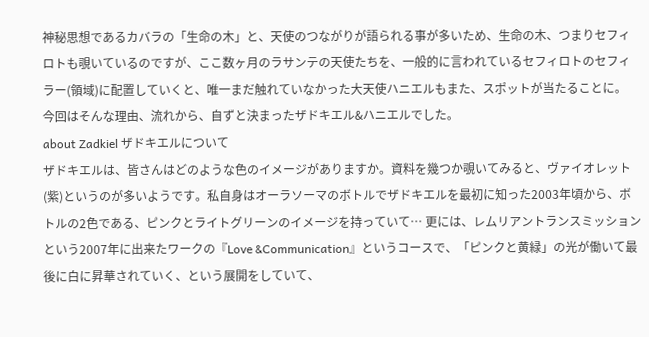神秘思想であるカバラの「生命の木」と、天使のつながりが語られる事が多いため、生命の木、つまりセフィロトも覗いているのですが、ここ数ヶ月のラサンテの天使たちを、一般的に言われているセフィロトのセフィラー(領域)に配置していくと、唯一まだ触れていなかった大天使ハニエルもまた、スポットが当たることに。
今回はそんな理由、流れから、自ずと決まったザドキエル&ハニエルでした。
about Zadkiel ザドキエルについて
ザドキエルは、皆さんはどのような色のイメージがありますか。資料を幾つか覗いてみると、ヴァイオレット(紫)というのが多いようです。私自身はオーラソーマのボトルでザドキエルを最初に知った2003年頃から、ボトルの2色である、ピンクとライトグリーンのイメージを持っていて… 更には、レムリアントランスミッションという2007年に出来たワークの『Love &Communication』というコースで、「ピンクと黄緑」の光が働いて最後に白に昇華されていく、という展開をしていて、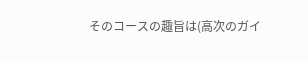そのコースの趣旨は(高次のガイ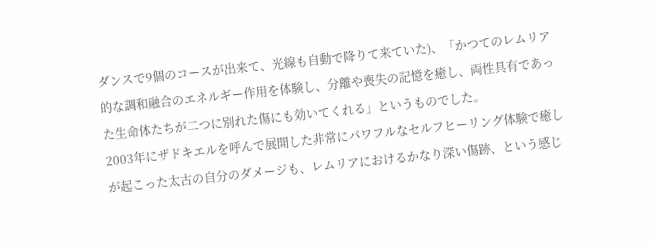ダンスで9個のコースが出来て、光線も自動で降りて来ていた)、「かつてのレムリア的な調和融合のエネルギー作用を体験し、分離や喪失の記憶を癒し、両性具有であった生命体たちが二つに別れた傷にも効いてくれる」というものでした。
2003年にザドキエルを呼んで展開した非常にパワフルなセルフヒーリング体験で癒しが起こった太古の自分のダメージも、レムリアにおけるかなり深い傷跡、という感じ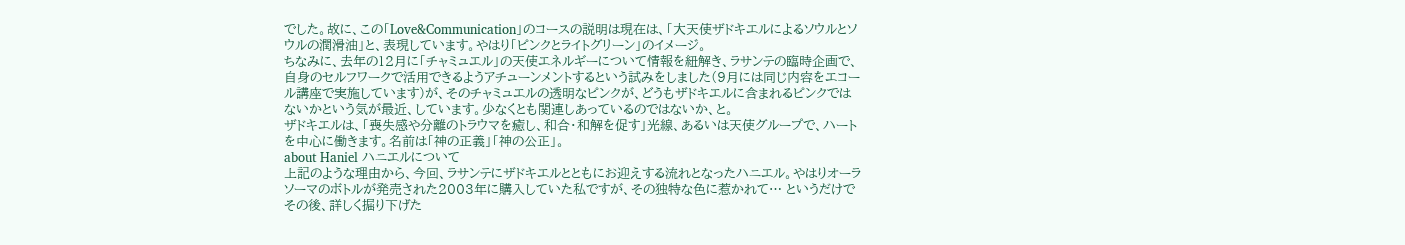でした。故に、この「Love&Communication」のコースの説明は現在は、「大天使ザドキエルによるソウルとソウルの潤滑油」と、表現しています。やはり「ピンクとライトグリーン」のイメージ。
ちなみに、去年の12月に「チャミュエル」の天使エネルギーについて情報を紐解き、ラサンテの臨時企画で、自身のセルフワークで活用できるようアチューンメントするという試みをしました(9月には同じ内容をエコール講座で実施しています)が、そのチャミュエルの透明なピンクが、どうもザドキエルに含まれるピンクではないかという気が最近、しています。少なくとも関連しあっているのではないか、と。
ザドキエルは、「喪失感や分離のトラウマを癒し、和合・和解を促す」光線、あるいは天使グループで、ハートを中心に働きます。名前は「神の正義」「神の公正」。
about Haniel ハニエルについて
上記のような理由から、今回、ラサンテにザドキエルとともにお迎えする流れとなったハニエル。やはりオーラソーマのボトルが発売された2003年に購入していた私ですが、その独特な色に惹かれて… というだけでその後、詳しく掘り下げた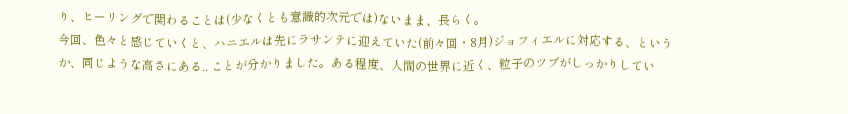り、ヒーリングで関わることは(少なくとも意識的次元では)ないまま、長らく。
今回、色々と感じていくと、ハニエルは先にラサンテに迎えていた(前々回・8月)ジョフィエルに対応する、というか、同じような高さにある.. ことが分かりました。ある程度、人間の世界に近く、粒子のツブがしっかりしてい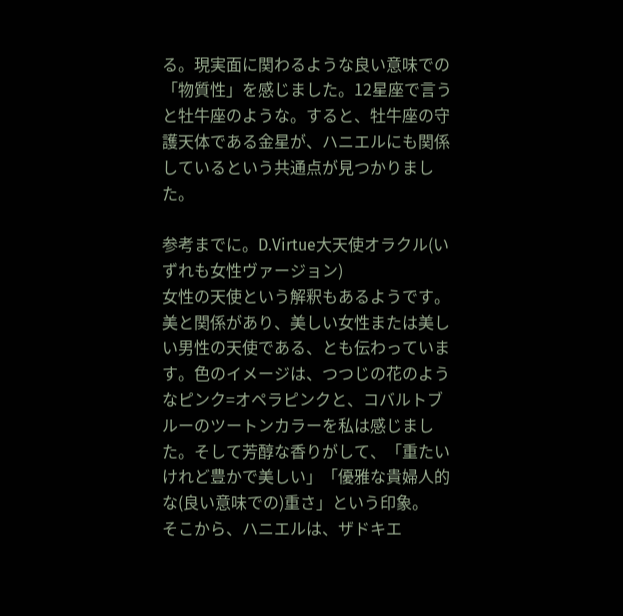る。現実面に関わるような良い意味での「物質性」を感じました。12星座で言うと牡牛座のような。すると、牡牛座の守護天体である金星が、ハニエルにも関係しているという共通点が見つかりました。

参考までに。D.Virtue大天使オラクル(いずれも女性ヴァージョン)
女性の天使という解釈もあるようです。美と関係があり、美しい女性または美しい男性の天使である、とも伝わっています。色のイメージは、つつじの花のようなピンク=オペラピンクと、コバルトブルーのツートンカラーを私は感じました。そして芳醇な香りがして、「重たいけれど豊かで美しい」「優雅な貴婦人的な(良い意味での)重さ」という印象。
そこから、ハニエルは、ザドキエ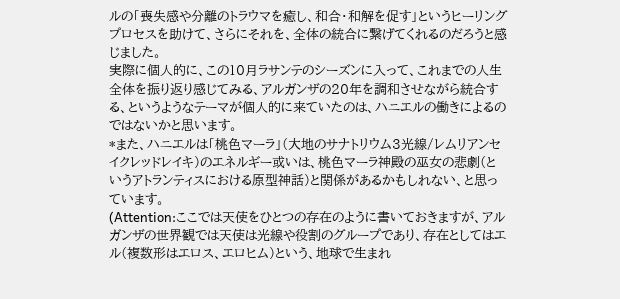ルの「喪失感や分離のトラウマを癒し、和合・和解を促す」というヒーリングプロセスを助けて、さらにそれを、全体の統合に繋げてくれるのだろうと感じました。
実際に個人的に、この10月ラサンテのシーズンに入って、これまでの人生全体を振り返り感じてみる、アルガンザの20年を調和させながら統合する、というようなテーマが個人的に来ていたのは、ハニエルの働きによるのではないかと思います。
*また、ハニエルは「桃色マーラ」(大地のサナトリウム3光線/レムリアンセイクレッドレイキ)のエネルギー或いは、桃色マーラ神殿の巫女の悲劇(というアトランティスにおける原型神話)と関係があるかもしれない、と思っています。
(Attention:ここでは天使をひとつの存在のように書いておきますが、アルガンザの世界観では天使は光線や役割のグループであり、存在としてはエル(複数形はエロス、エロヒム)という、地球で生まれ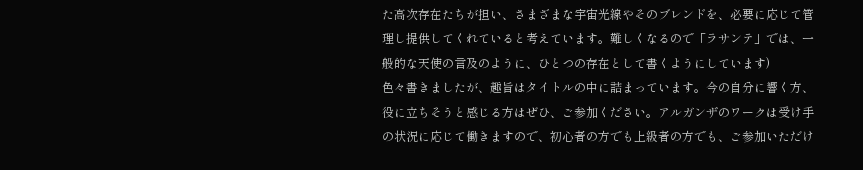た高次存在たちが担い、さまざまな宇宙光線やそのブレンドを、必要に応じて管理し提供してくれていると考えています。難しくなるので「ラサンテ」では、一般的な天使の言及のように、ひとつの存在として書くようにしています)
色々書きましたが、趣旨はタイトルの中に詰まっています。今の自分に響く方、役に立ちそうと感じる方はぜひ、ご参加ください。アルガンザのワークは受け手の状況に応じて働きますので、初心者の方でも上級者の方でも、ご参加いただけ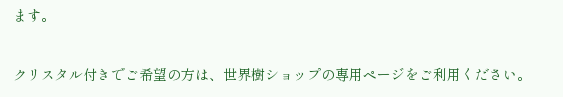ます。

クリスタル付きでご希望の方は、世界樹ショップの専用ページをご利用ください。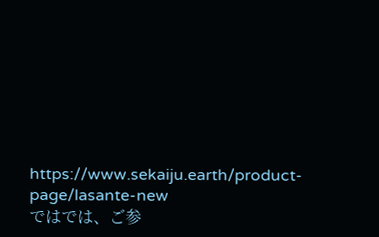https://www.sekaiju.earth/product-page/lasante-new
ではでは、ご参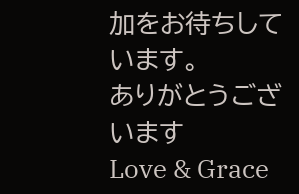加をお待ちしています。
ありがとうございます
Love & Grace